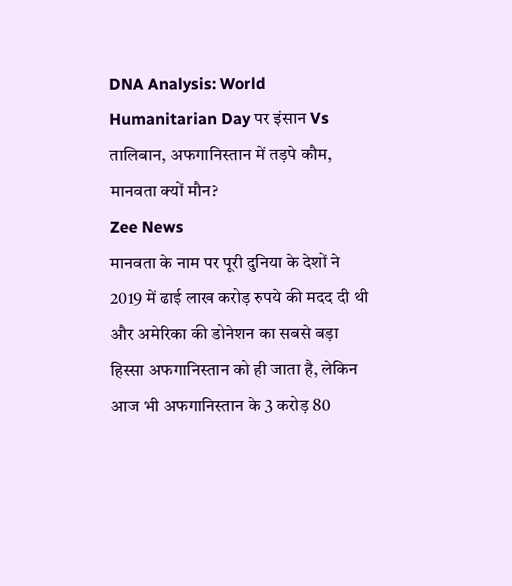DNA Analysis: World Humanitarian Day पर इंसान Vs तालिबान, अफगानिस्तान में तड़पे कौम, मानवता क्यों मौन?
Zee News
मानवता के नाम पर पूरी दुनिया के देशों ने 2019 में ढाई लाख करोड़ रुपये की मदद दी थी और अमेरिका की डोनेशन का सबसे बड़ा हिस्सा अफगानिस्तान को ही जाता है, लेकिन आज भी अफगानिस्तान के 3 करोड़ 80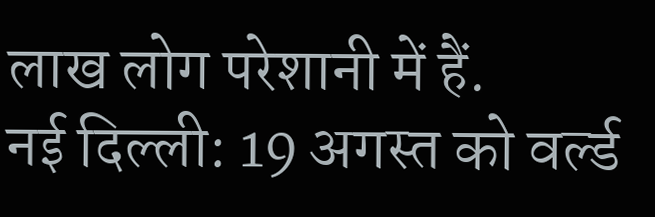लाख लोग परेशानी में हैं.
नई दिल्ली: 19 अगस्त को वर्ल्ड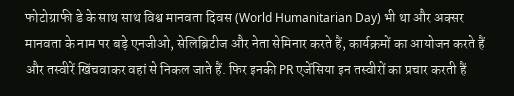फोटोग्राफी डे के साथ साथ विश्व मानवता दिवस (World Humanitarian Day) भी था और अक्सर मानवता के नाम पर बड़े एनजीओ, सेलिब्रिटीज और नेता सेमिनार करते हैं, कार्यक्रमों का आयोजन करते हैं और तस्वीरें खिंचवाकर वहां से निकल जाते हैं. फिर इनकी PR एजेंसिया इन तस्वीरों का प्रचार करती हैं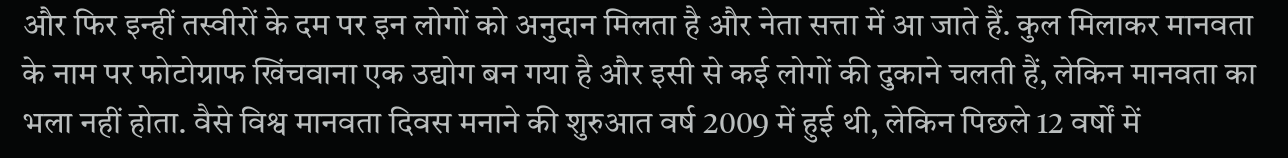और फिर इन्हीं तस्वीरों के दम पर इन लोगों को अनुदान मिलता है और नेता सत्ता में आ जाते हैं. कुल मिलाकर मानवता के नाम पर फोटोग्राफ खिंचवाना एक उद्योग बन गया है और इसी से कई लोगों की दुकाने चलती हैं, लेकिन मानवता का भला नहीं होता. वैसे विश्व मानवता दिवस मनाने की शुरुआत वर्ष 2009 में हुई थी, लेकिन पिछले 12 वर्षों में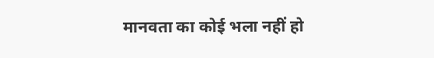मानवता का कोई भला नहीं हो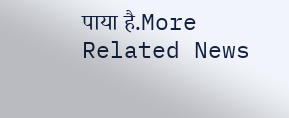पाया है.More Related News